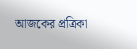আজকের প্রত্রিকা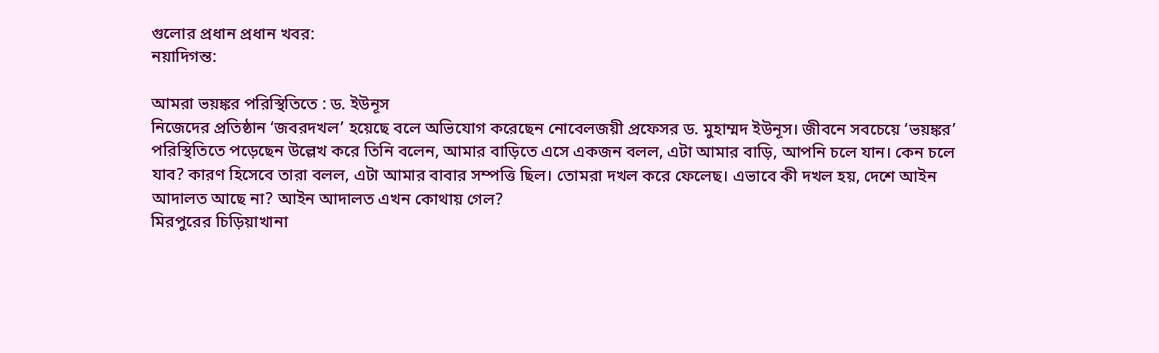গুলোর প্রধান প্রধান খবর:
নয়াদিগন্ত:

আমরা ভয়ঙ্কর পরিস্থিতিতে : ড. ইউনূস
নিজেদের প্রতিষ্ঠান ‘জবরদখল’ হয়েছে বলে অভিযোগ করেছেন নোবেলজয়ী প্রফেসর ড. মুহাম্মদ ইউনূস। জীবনে সবচেয়ে ‘ভয়ঙ্কর’ পরিস্থিতিতে পড়েছেন উল্লেখ করে তিনি বলেন, আমার বাড়িতে এসে একজন বলল, এটা আমার বাড়ি, আপনি চলে যান। কেন চলে যাব? কারণ হিসেবে তারা বলল, এটা আমার বাবার সম্পত্তি ছিল। তোমরা দখল করে ফেলেছ। এভাবে কী দখল হয়, দেশে আইন আদালত আছে না? আইন আদালত এখন কোথায় গেল?
মিরপুরের চিড়িয়াখানা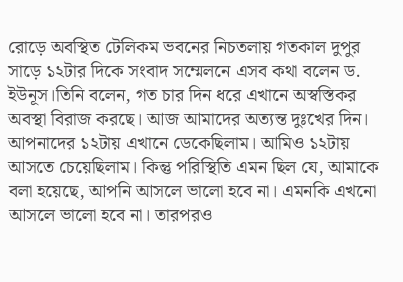রোড়ে অবস্থিত টেলিকম ভবনের নিচতলায় গতকাল দুপুর সাড়ে ১২টার দিকে সংবাদ সম্মেলনে এসব কথা বলেন ড. ইউনূস।তিনি বলেন, গত চার দিন ধরে এখানে অস্বস্তিকর অবস্থা বিরাজ করছে। আজ আমাদের অত্যন্ত দুঃখের দিন। আপনাদের ১২টায় এখানে ডেকেছিলাম। আমিও ১২টায় আসতে চেয়েছিলাম। কিন্তু পরিস্থিতি এমন ছিল যে, আমাকে বলা হয়েছে, আপনি আসলে ভালো হবে না। এমনকি এখনো আসলে ভালো হবে না। তারপরও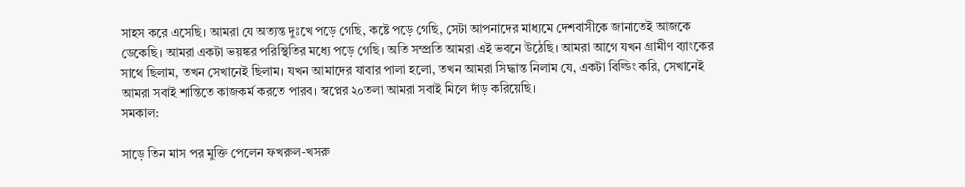সাহস করে এসেছি। আমরা যে অত্যন্ত দুঃখে পড়ে গেছি, কষ্টে পড়ে গেছি, সেটা আপনাদের মাধ্যমে দেশবাসীকে জানাতেই আজকে ডেকেছি। আমরা একটা ভয়ঙ্কর পরিস্থিতির মধ্যে পড়ে গেছি। অতি সম্প্রতি আমরা এই ভবনে উঠেছি। আমরা আগে যখন গ্রামীণ ব্যাংকের সাথে ছিলাম, তখন সেখানেই ছিলাম। যখন আমাদের যাবার পালা হলো, তখন আমরা সিদ্ধান্ত নিলাম যে, একটা বিল্ডিং করি, সেখানেই আমরা সবাই শান্তিতে কাজকর্ম করতে পারব। স্বপ্নের ২০তলা আমরা সবাই মিলে দাঁড় করিয়েছি।
সমকাল:

সাড়ে তিন মাস পর মুক্তি পেলেন ফখরুল-খসরু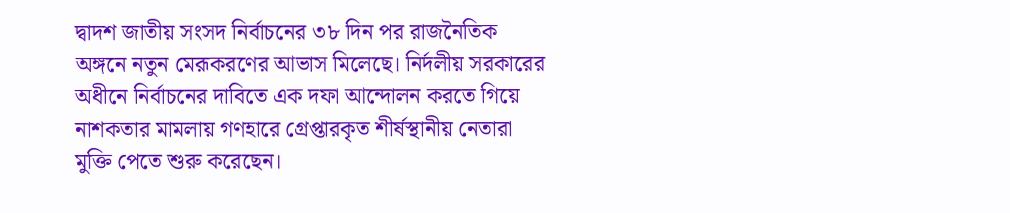দ্বাদশ জাতীয় সংসদ নির্বাচনের ৩৮ দিন পর রাজনৈতিক অঙ্গনে নতুন মেরূকরণের আভাস মিলেছে। নির্দলীয় সরকারের অধীনে নির্বাচনের দাবিতে এক দফা আন্দোলন করতে গিয়ে নাশকতার মামলায় গণহারে গ্রেপ্তারকৃত শীর্ষস্থানীয় নেতারা মুক্তি পেতে শুরু করেছেন।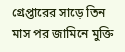গ্রেপ্তারের সাড়ে তিন মাস পর জামিনে মুক্তি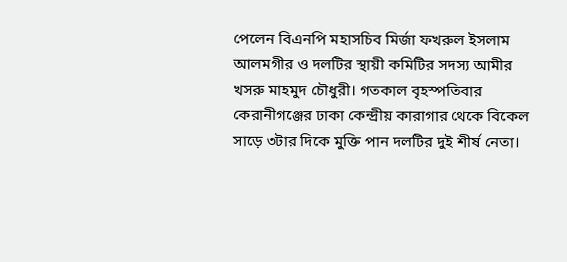পেলেন বিএনপি মহাসচিব মির্জা ফখরুল ইসলাম আলমগীর ও দলটির স্থায়ী কমিটির সদস্য আমীর খসরু মাহমুদ চৌধুরী। গতকাল বৃহস্পতিবার কেরানীগঞ্জের ঢাকা কেন্দ্রীয় কারাগার থেকে বিকেল সাড়ে ৩টার দিকে মুক্তি পান দলটির দুই শীর্ষ নেতা।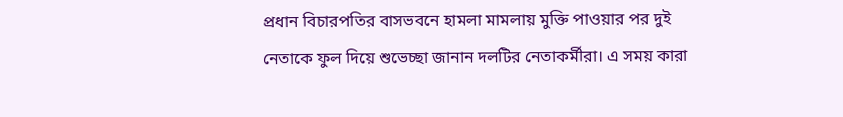প্রধান বিচারপতির বাসভবনে হামলা মামলায় মুক্তি পাওয়ার পর দুই নেতাকে ফুল দিয়ে শুভেচ্ছা জানান দলটির নেতাকর্মীরা। এ সময় কারা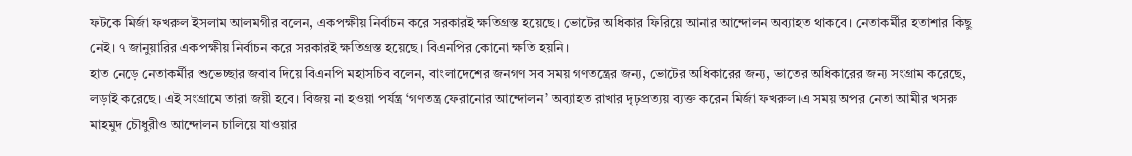ফটকে মির্জা ফখরুল ইসলাম আলমগীর বলেন, একপক্ষীয় নির্বাচন করে সরকারই ক্ষতিগ্রস্ত হয়েছে। ভোটের অধিকার ফিরিয়ে আনার আন্দোলন অব্যাহত থাকবে। নেতাকর্মীর হতাশার কিছু নেই। ৭ জানুয়ারির একপক্ষীয় নির্বাচন করে সরকারই ক্ষতিগ্রস্ত হয়েছে। বিএনপির কোনো ক্ষতি হয়নি।
হাত নেড়ে নেতাকর্মীর শুভেচ্ছার জবাব দিয়ে বিএনপি মহাসচিব বলেন, বাংলাদেশের জনগণ সব সময় গণতন্ত্রের জন্য, ভোটের অধিকারের জন্য, ভাতের অধিকারের জন্য সংগ্রাম করেছে, লড়াই করেছে। এই সংগ্রামে তারা জয়ী হবে। বিজয় না হওয়া পর্যন্ত্র ‘গণতন্ত্র ফেরানোর আন্দোলন’ অব্যাহত রাখার দৃঢ়প্রত্যয় ব্যক্ত করেন মির্জা ফখরুল।এ সময় অপর নেতা আমীর খসরু মাহমুদ চৌধুরীও আন্দোলন চালিয়ে যাওয়ার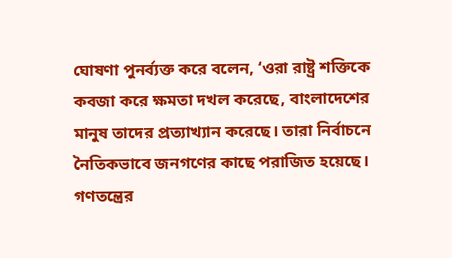ঘোষণা পুনর্ব্যক্ত করে বলেন, ‘ওরা রাষ্ট্র শক্তিকে কবজা করে ক্ষমতা দখল করেছে, বাংলাদেশের মানুষ তাদের প্রত্যাখ্যান করেছে। তারা নির্বাচনে নৈতিকভাবে জনগণের কাছে পরাজিত হয়েছে। গণতন্ত্রের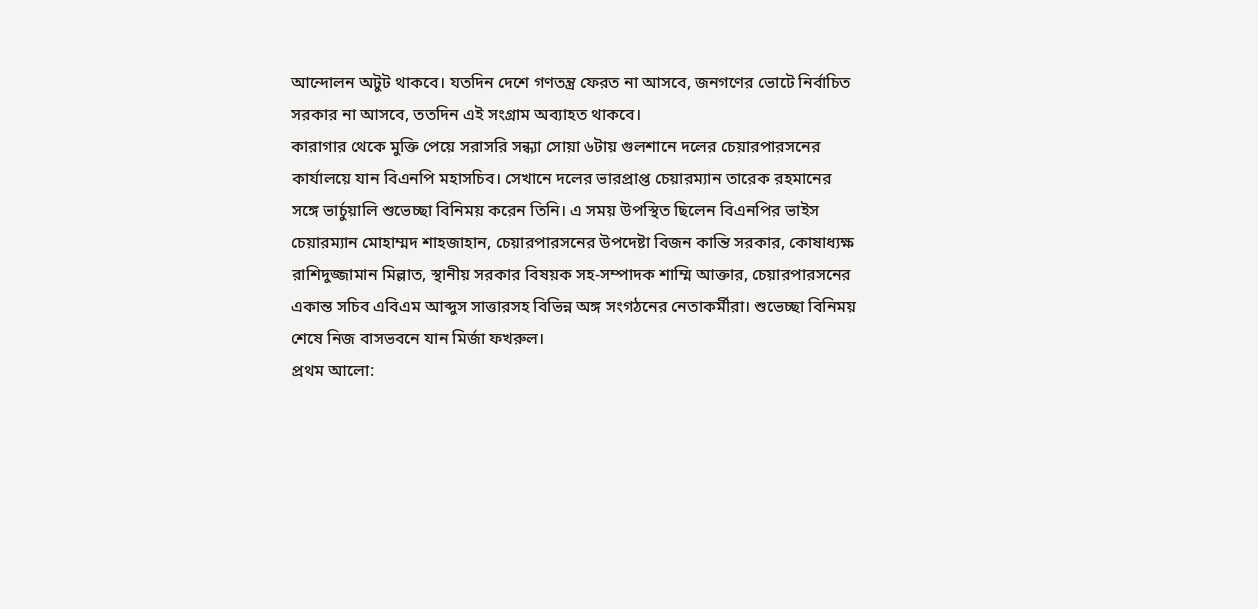আন্দোলন অটুট থাকবে। যতদিন দেশে গণতন্ত্র ফেরত না আসবে, জনগণের ভোটে নির্বাচিত সরকার না আসবে, ততদিন এই সংগ্রাম অব্যাহত থাকবে।
কারাগার থেকে মুক্তি পেয়ে সরাসরি সন্ধ্যা সোয়া ৬টায় গুলশানে দলের চেয়ারপারসনের কার্যালয়ে যান বিএনপি মহাসচিব। সেখানে দলের ভারপ্রাপ্ত চেয়ারম্যান তারেক রহমানের সঙ্গে ভার্চুয়ালি শুভেচ্ছা বিনিময় করেন তিনি। এ সময় উপস্থিত ছিলেন বিএনপির ভাইস চেয়ারম্যান মোহাম্মদ শাহজাহান, চেয়ারপারসনের উপদেষ্টা বিজন কান্তি সরকার, কোষাধ্যক্ষ রাশিদুজ্জামান মিল্লাত, স্থানীয় সরকার বিষয়ক সহ-সম্পাদক শাম্মি আক্তার, চেয়ারপারসনের একান্ত সচিব এবিএম আব্দুস সাত্তারসহ বিভিন্ন অঙ্গ সংগঠনের নেতাকর্মীরা। শুভেচ্ছা বিনিময় শেষে নিজ বাসভবনে যান মির্জা ফখরুল।
প্রথম আলো: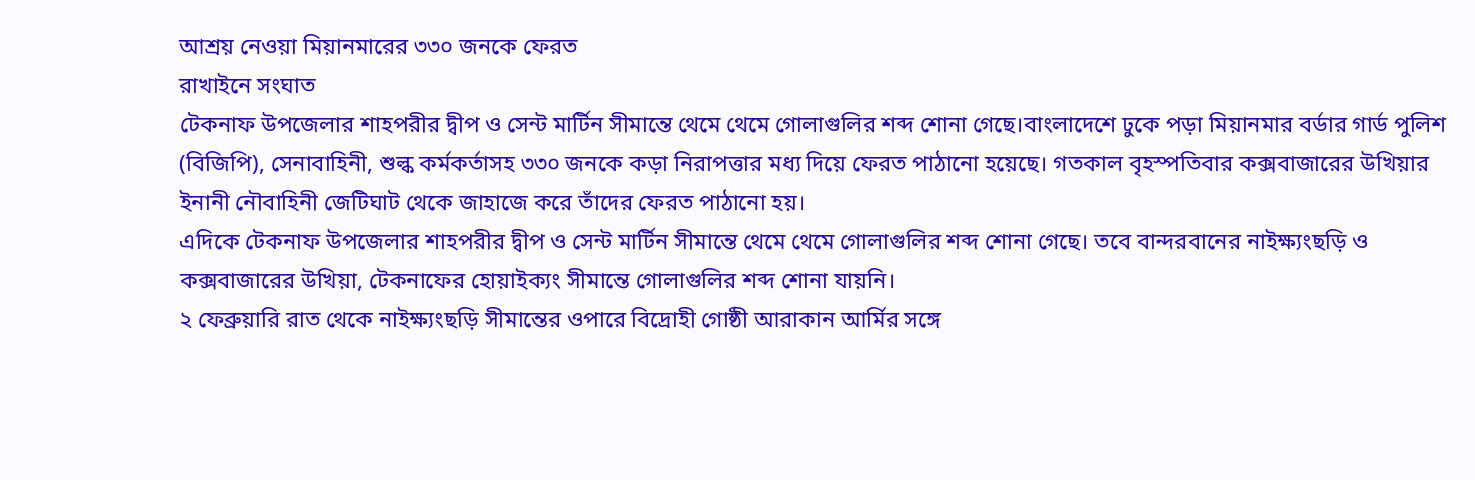আশ্রয় নেওয়া মিয়ানমারের ৩৩০ জনকে ফেরত
রাখাইনে সংঘাত
টেকনাফ উপজেলার শাহপরীর দ্বীপ ও সেন্ট মার্টিন সীমান্তে থেমে থেমে গোলাগুলির শব্দ শোনা গেছে।বাংলাদেশে ঢুকে পড়া মিয়ানমার বর্ডার গার্ড পুলিশ (বিজিপি), সেনাবাহিনী, শুল্ক কর্মকর্তাসহ ৩৩০ জনকে কড়া নিরাপত্তার মধ্য দিয়ে ফেরত পাঠানো হয়েছে। গতকাল বৃহস্পতিবার কক্সবাজারের উখিয়ার ইনানী নৌবাহিনী জেটিঘাট থেকে জাহাজে করে তাঁদের ফেরত পাঠানো হয়।
এদিকে টেকনাফ উপজেলার শাহপরীর দ্বীপ ও সেন্ট মার্টিন সীমান্তে থেমে থেমে গোলাগুলির শব্দ শোনা গেছে। তবে বান্দরবানের নাইক্ষ্যংছড়ি ও কক্সবাজারের উখিয়া, টেকনাফের হোয়াইক্যং সীমান্তে গোলাগুলির শব্দ শোনা যায়নি।
২ ফেব্রুয়ারি রাত থেকে নাইক্ষ্যংছড়ি সীমান্তের ওপারে বিদ্রোহী গোষ্ঠী আরাকান আর্মির সঙ্গে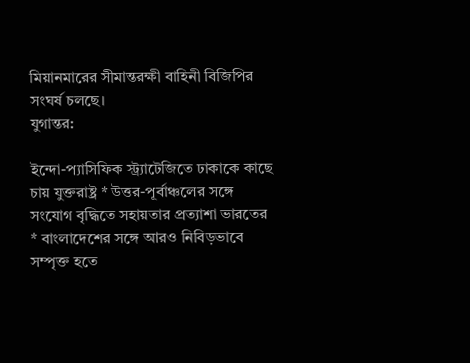মিয়ানমারের সীমান্তরক্ষী বাহিনী বিজিপির সংঘর্ষ চলছে।
যুগান্তর:

ইন্দো-প্যাসিফিক স্ট্র্যাটেজিতে ঢাকাকে কাছে চায় যুক্তরাষ্ট্র * উত্তর-পূর্বাঞ্চলের সঙ্গে সংযোগ বৃদ্ধিতে সহায়তার প্রত্যাশা ভারতের * বাংলাদেশের সঙ্গে আরও নিবিড়ভাবে সম্পৃক্ত হতে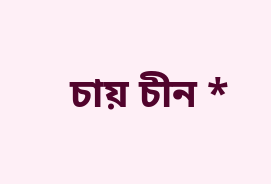চায় চীন *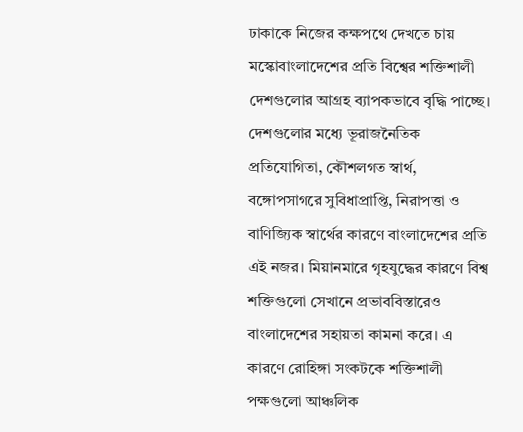ঢাকাকে নিজের কক্ষপথে দেখতে চায় মস্কোবাংলাদেশের প্রতি বিশ্বের শক্তিশালী দেশগুলোর আগ্রহ ব্যাপকভাবে বৃদ্ধি পাচ্ছে। দেশগুলোর মধ্যে ভূরাজনৈতিক প্রতিযোগিতা, কৌশলগত স্বার্থ, বঙ্গোপসাগরে সুবিধাপ্রাপ্তি, নিরাপত্তা ও বাণিজ্যিক স্বার্থের কারণে বাংলাদেশের প্রতি এই নজর। মিয়ানমারে গৃহযুদ্ধের কারণে বিশ্ব শক্তিগুলো সেখানে প্রভাববিস্তারেও বাংলাদেশের সহায়তা কামনা করে। এ কারণে রোহিঙ্গা সংকটকে শক্তিশালী পক্ষগুলো আঞ্চলিক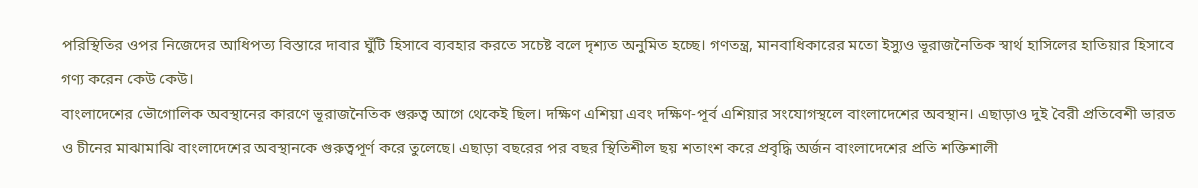পরিস্থিতির ওপর নিজেদের আধিপত্য বিস্তারে দাবার ঘুঁটি হিসাবে ব্যবহার করতে সচেষ্ট বলে দৃশ্যত অনুমিত হচ্ছে। গণতন্ত্র, মানবাধিকারের মতো ইস্যুও ভূরাজনৈতিক স্বার্থ হাসিলের হাতিয়ার হিসাবে গণ্য করেন কেউ কেউ।
বাংলাদেশের ভৌগোলিক অবস্থানের কারণে ভূরাজনৈতিক গুরুত্ব আগে থেকেই ছিল। দক্ষিণ এশিয়া এবং দক্ষিণ-পূর্ব এশিয়ার সংযোগস্থলে বাংলাদেশের অবস্থান। এছাড়াও দুই বৈরী প্রতিবেশী ভারত ও চীনের মাঝামাঝি বাংলাদেশের অবস্থানকে গুরুত্বপূর্ণ করে তুলেছে। এছাড়া বছরের পর বছর স্থিতিশীল ছয় শতাংশ করে প্রবৃদ্ধি অর্জন বাংলাদেশের প্রতি শক্তিশালী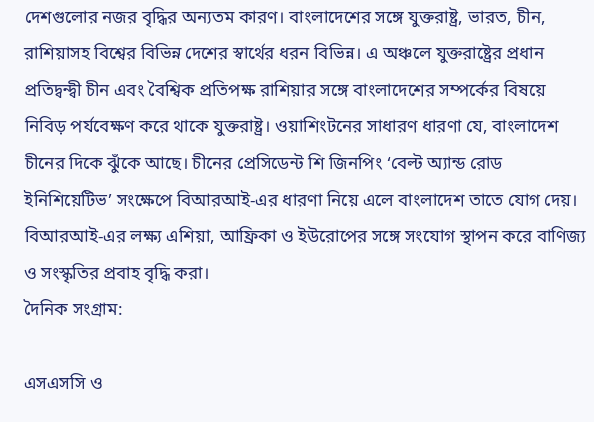দেশগুলোর নজর বৃদ্ধির অন্যতম কারণ। বাংলাদেশের সঙ্গে যুক্তরাষ্ট্র, ভারত, চীন, রাশিয়াসহ বিশ্বের বিভিন্ন দেশের স্বার্থের ধরন বিভিন্ন। এ অঞ্চলে যুক্তরাষ্ট্রের প্রধান প্রতিদ্বন্দ্বী চীন এবং বৈশ্বিক প্রতিপক্ষ রাশিয়ার সঙ্গে বাংলাদেশের সম্পর্কের বিষয়ে নিবিড় পর্যবেক্ষণ করে থাকে যুক্তরাষ্ট্র। ওয়াশিংটনের সাধারণ ধারণা যে, বাংলাদেশ চীনের দিকে ঝুঁকে আছে। চীনের প্রেসিডেন্ট শি জিনপিং ‘বেল্ট অ্যান্ড রোড ইনিশিয়েটিভ’ সংক্ষেপে বিআরআই-এর ধারণা নিয়ে এলে বাংলাদেশ তাতে যোগ দেয়। বিআরআই-এর লক্ষ্য এশিয়া, আফ্রিকা ও ইউরোপের সঙ্গে সংযোগ স্থাপন করে বাণিজ্য ও সংস্কৃতির প্রবাহ বৃদ্ধি করা।
দৈনিক সংগ্রাম:

এসএসসি ও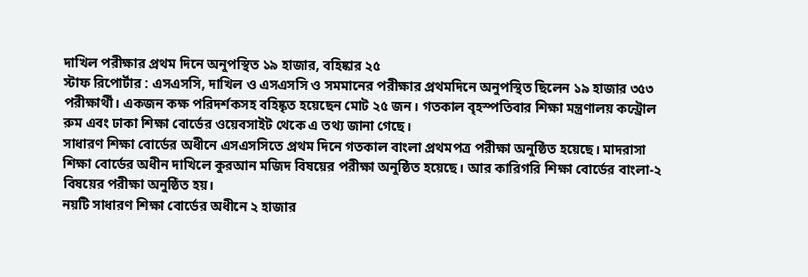দাখিল পরীক্ষার প্রথম দিনে অনুপস্থিত ১৯ হাজার, বহিষ্কার ২৫
স্টাফ রিপোর্টার : এসএসসি, দাখিল ও এসএসসি ও সমমানের পরীক্ষার প্রথমদিনে অনুপস্থিত ছিলেন ১৯ হাজার ৩৫৩ পরীক্ষার্থী। একজন কক্ষ পরিদর্শকসহ বহিষ্কৃত হয়েছেন মোট ২৫ জন। গতকাল বৃহস্পতিবার শিক্ষা মন্ত্রণালয় কন্ট্রোল রুম এবং ঢাকা শিক্ষা বোর্ডের ওয়েবসাইট থেকে এ তথ্য জানা গেছে।
সাধারণ শিক্ষা বোর্ডের অধীনে এসএসসিতে প্রথম দিনে গতকাল বাংলা প্রথমপত্র পরীক্ষা অনুষ্ঠিত হয়েছে। মাদরাসা শিক্ষা বোর্ডের অধীন দাখিলে কুরআন মজিদ বিষয়ের পরীক্ষা অনুষ্ঠিত হয়েছে। আর কারিগরি শিক্ষা বোর্ডের বাংলা-২ বিষয়ের পরীক্ষা অনুষ্ঠিত হয়।
নয়টি সাধারণ শিক্ষা বোর্ডের অধীনে ২ হাজার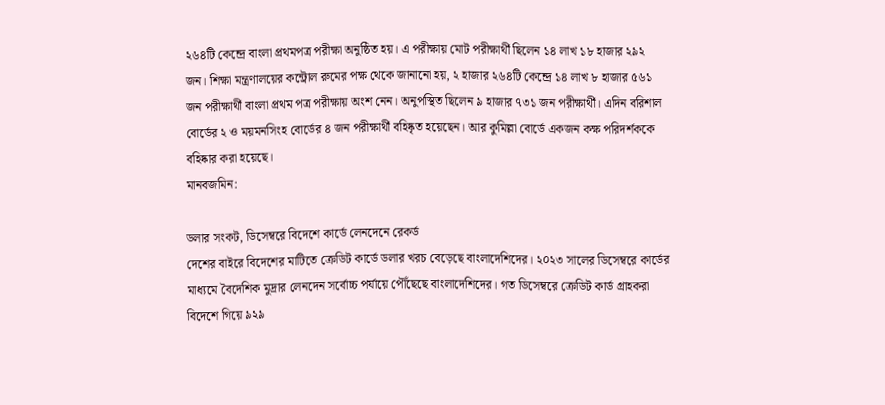২৬৪টি কেন্দ্রে বাংলা প্রথমপত্র পরীক্ষা অনুষ্ঠিত হয়। এ পরীক্ষায় মোট পরীক্ষার্থী ছিলেন ১৪ লাখ ১৮ হাজার ২৯২ জন। শিক্ষা মন্ত্রণালয়ের কন্ট্রোল রুমের পক্ষ থেকে জানানো হয়, ২ হাজার ২৬৪টি কেন্দ্রে ১৪ লাখ ৮ হাজার ৫৬১ জন পরীক্ষার্থী বাংলা প্রথম পত্র পরীক্ষায় অংশ নেন। অনুপস্থিত ছিলেন ৯ হাজার ৭৩১ জন পরীক্ষার্থী। এদিন বরিশাল বোর্ডের ২ ও ময়মনসিংহ বোর্ডের ৪ জন পরীক্ষার্থী বহিষ্কৃত হয়েছেন। আর কুমিল্লা বোর্ডে একজন কক্ষ পরিদর্শককে বহিষ্কার করা হয়েছে।
মানবজমিন:

ডলার সংকট, ডিসেম্বরে বিদেশে কার্ডে লেনদেনে রেকর্ড
দেশের বাইরে বিদেশের মাটিতে ক্রেডিট কার্ডে ডলার খরচ বেড়েছে বাংলাদেশিদের। ২০২৩ সালের ডিসেম্বরে কার্ডের মাধ্যমে বৈদেশিক মুদ্রার লেনদেন সর্বোচ্চ পর্যায়ে পৌঁছেছে বাংলাদেশিদের। গত ডিসেম্বরে ক্রেডিট কার্ড গ্রাহকরা বিদেশে গিয়ে ৯২৯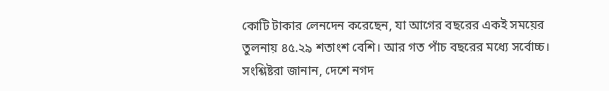কোটি টাকার লেনদেন করেছেন, যা আগের বছরের একই সময়ের তুলনায় ৪৫.২৯ শতাংশ বেশি। আর গত পাঁচ বছরের মধ্যে সর্বোচ্চ।
সংশ্লিষ্টরা জানান, দেশে নগদ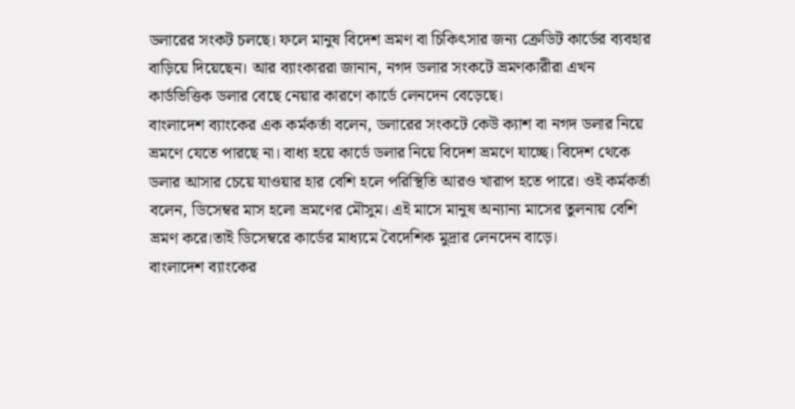ডলারের সংকট চলছে। ফলে মানুষ বিদেশ ভ্রমণ বা চিকিৎসার জন্য ক্রেডিট কার্ডের ব্যবহার বাড়িয়ে দিয়েছেন। আর ব্যাংকাররা জানান, নগদ ডলার সংকটে ভ্রমণকারীরা এখন কার্ডভিত্তিক ডলার বেছে নেয়ার কারণে কার্ডে লেনদেন বেড়েছে।
বাংলাদেশ ব্যাংকের এক কর্মকর্তা বলেন, ডলারের সংকটে কেউ ক্যাশ বা নগদ ডলার নিয়ে ভ্রমণে যেতে পারছে না। বাধ্য হয়ে কার্ডে ডলার নিয়ে বিদেশ ভ্রমণে যাচ্ছে। বিদেশ থেকে ডলার আসার চেয়ে যাওয়ার হার বেশি হলে পরিস্থিতি আরও খারাপ হতে পারে। ওই কর্মকর্তা বলেন, ডিসেম্বর মাস হলো ভ্রমণের মৌসুম। এই মাসে মানুষ অন্যান্য মাসের তুলনায় বেশি ভ্রমণ করে।তাই ডিসেম্বরে কার্ডের মাধ্যমে বৈদেশিক মুদ্রার লেনদেন বাড়ে।
বাংলাদেশ ব্যাংকের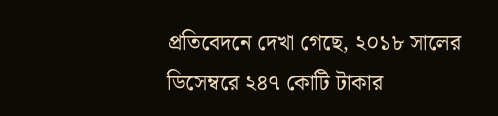প্রতিবেদনে দেখা গেছে, ২০১৮ সালের ডিসেম্বরে ২৪৭ কোটি টাকার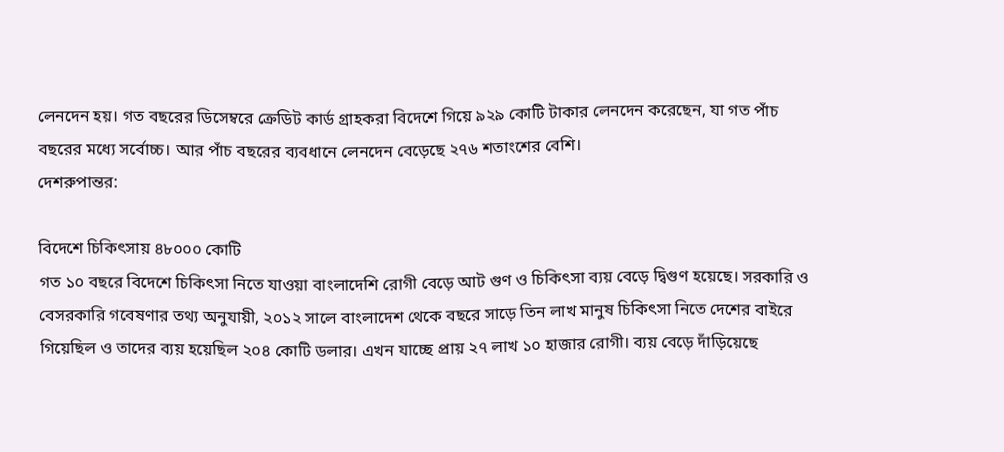লেনদেন হয়। গত বছরের ডিসেম্বরে ক্রেডিট কার্ড গ্রাহকরা বিদেশে গিয়ে ৯২৯ কোটি টাকার লেনদেন করেছেন, যা গত পাঁচ বছরের মধ্যে সর্বোচ্চ। আর পাঁচ বছরের ব্যবধানে লেনদেন বেড়েছে ২৭৬ শতাংশের বেশি।
দেশরুপান্তর:

বিদেশে চিকিৎসায় ৪৮০০০ কোটি
গত ১০ বছরে বিদেশে চিকিৎসা নিতে যাওয়া বাংলাদেশি রোগী বেড়ে আট গুণ ও চিকিৎসা ব্যয় বেড়ে দ্বিগুণ হয়েছে। সরকারি ও বেসরকারি গবেষণার তথ্য অনুযায়ী, ২০১২ সালে বাংলাদেশ থেকে বছরে সাড়ে তিন লাখ মানুষ চিকিৎসা নিতে দেশের বাইরে গিয়েছিল ও তাদের ব্যয় হয়েছিল ২০৪ কোটি ডলার। এখন যাচ্ছে প্রায় ২৭ লাখ ১০ হাজার রোগী। ব্যয় বেড়ে দাঁড়িয়েছে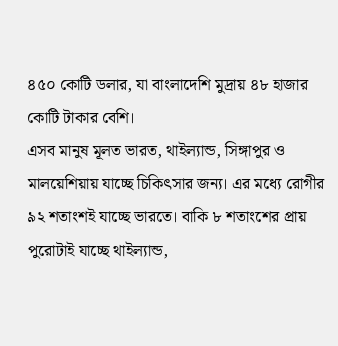৪৫০ কোটি ডলার, যা বাংলাদেশি মুদ্রায় ৪৮ হাজার কোটি টাকার বেশি।
এসব মানুষ মূলত ভারত, থাইল্যান্ড, সিঙ্গাপুর ও মালয়েশিয়ায় যাচ্ছে চিকিৎসার জন্য। এর মধ্যে রোগীর ৯২ শতাংশই যাচ্ছে ভারতে। বাকি ৮ শতাংশের প্রায় পুরোটাই যাচ্ছে থাইল্যান্ড,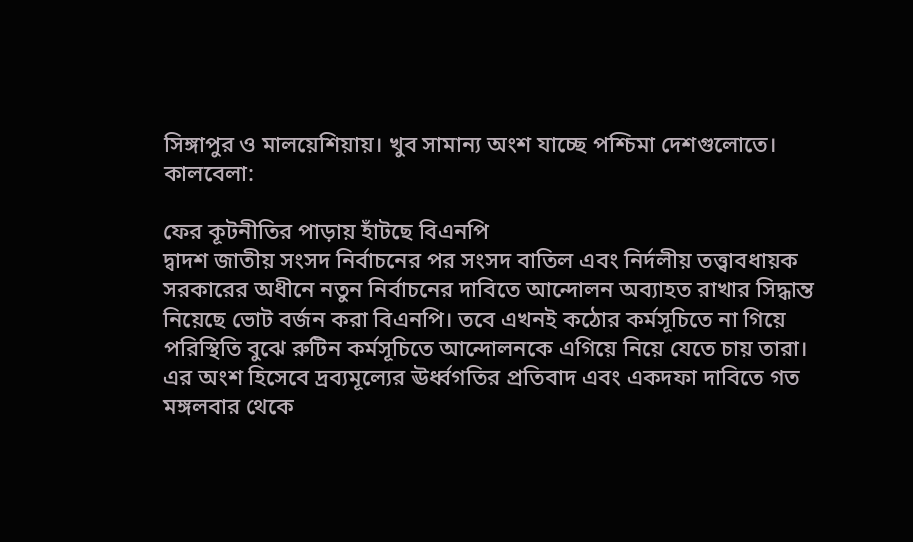সিঙ্গাপুর ও মালয়েশিয়ায়। খুব সামান্য অংশ যাচ্ছে পশ্চিমা দেশগুলোতে।
কালবেলা:

ফের কূটনীতির পাড়ায় হাঁটছে বিএনপি
দ্বাদশ জাতীয় সংসদ নির্বাচনের পর সংসদ বাতিল এবং নির্দলীয় তত্ত্বাবধায়ক সরকারের অধীনে নতুন নির্বাচনের দাবিতে আন্দোলন অব্যাহত রাখার সিদ্ধান্ত নিয়েছে ভোট বর্জন করা বিএনপি। তবে এখনই কঠোর কর্মসূচিতে না গিয়ে পরিস্থিতি বুঝে রুটিন কর্মসূচিতে আন্দোলনকে এগিয়ে নিয়ে যেতে চায় তারা। এর অংশ হিসেবে দ্রব্যমূল্যের ঊর্ধ্বগতির প্রতিবাদ এবং একদফা দাবিতে গত মঙ্গলবার থেকে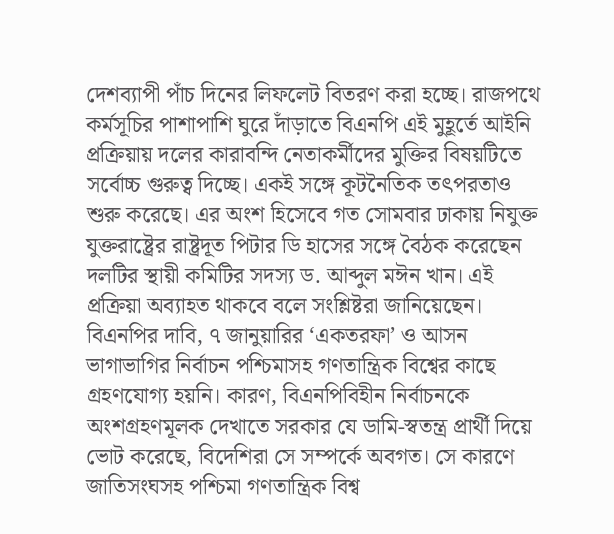দেশব্যাপী পাঁচ দিনের লিফলেট বিতরণ করা হচ্ছে। রাজপথে কর্মসূচির পাশাপাশি ঘুরে দাঁড়াতে বিএনপি এই মুহূর্তে আইনি প্রক্রিয়ায় দলের কারাবন্দি নেতাকর্মীদের মুক্তির বিষয়টিতে সর্বোচ্চ গুরুত্ব দিচ্ছে। একই সঙ্গে কূটনৈতিক তৎপরতাও শুরু করেছে। এর অংশ হিসেবে গত সোমবার ঢাকায় নিযুক্ত যুক্তরাষ্ট্রের রাষ্ট্রদূত পিটার ডি হাসের সঙ্গে বৈঠক করেছেন দলটির স্থায়ী কমিটির সদস্য ড. আব্দুল মঈন খান। এই প্রক্রিয়া অব্যাহত থাকবে বলে সংশ্লিষ্টরা জানিয়েছেন।
বিএনপির দাবি, ৭ জানুয়ারির ‘একতরফা’ ও আসন ভাগাভাগির নির্বাচন পশ্চিমাসহ গণতান্ত্রিক বিশ্বের কাছে গ্রহণযোগ্য হয়নি। কারণ, বিএনপিবিহীন নির্বাচনকে অংশগ্রহণমূলক দেখাতে সরকার যে ডামি-স্বতন্ত্র প্রার্থী দিয়ে ভোট করেছে, বিদেশিরা সে সম্পর্কে অবগত। সে কারণে জাতিসংঘসহ পশ্চিমা গণতান্ত্রিক বিশ্ব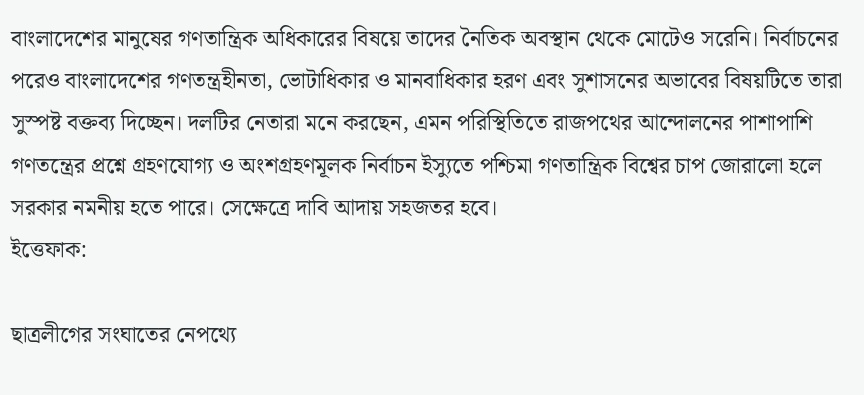বাংলাদেশের মানুষের গণতান্ত্রিক অধিকারের বিষয়ে তাদের নৈতিক অবস্থান থেকে মোটেও সরেনি। নির্বাচনের পরেও বাংলাদেশের গণতন্ত্রহীনতা, ভোটাধিকার ও মানবাধিকার হরণ এবং সুশাসনের অভাবের বিষয়টিতে তারা সুস্পষ্ট বক্তব্য দিচ্ছেন। দলটির নেতারা মনে করছেন, এমন পরিস্থিতিতে রাজপথের আন্দোলনের পাশাপাশি গণতন্ত্রের প্রশ্নে গ্রহণযোগ্য ও অংশগ্রহণমূলক নির্বাচন ইস্যুতে পশ্চিমা গণতান্ত্রিক বিশ্বের চাপ জোরালো হলে সরকার নমনীয় হতে পারে। সেক্ষেত্রে দাবি আদায় সহজতর হবে।
ইত্তেফাক:

ছাত্রলীগের সংঘাতের নেপথ্যে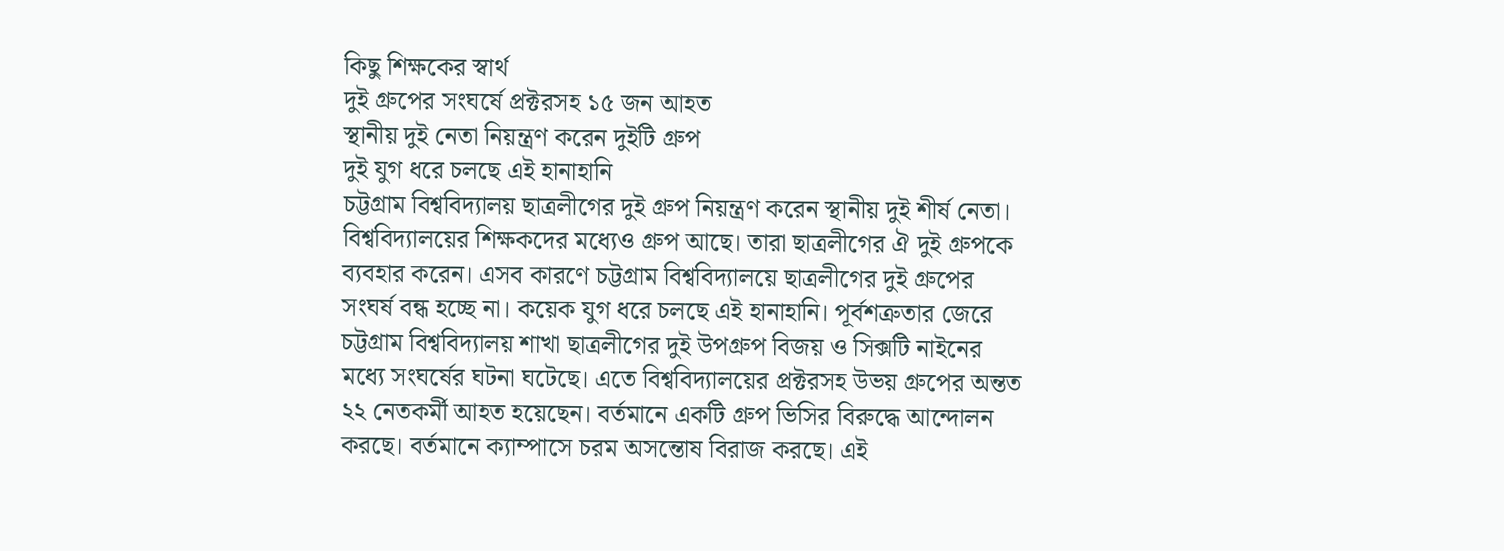কিছু শিক্ষকের স্বার্থ
দুই গ্রুপের সংঘর্ষে প্রক্টরসহ ১৫ জন আহত
স্থানীয় দুই নেতা নিয়ন্ত্রণ করেন দুইটি গ্রুপ
দুই যুগ ধরে চলছে এই হানাহানি
চট্টগ্রাম বিশ্ববিদ্যালয় ছাত্রলীগের দুই গ্রুপ নিয়ন্ত্রণ করেন স্থানীয় দুই শীর্ষ নেতা। বিশ্ববিদ্যালয়ের শিক্ষকদের মধ্যেও গ্রুপ আছে। তারা ছাত্রলীগের ঐ দুই গ্রুপকে ব্যবহার করেন। এসব কারণে চট্টগ্রাম বিশ্ববিদ্যালয়ে ছাত্রলীগের দুই গ্রুপের সংঘর্ষ বন্ধ হচ্ছে না। কয়েক যুগ ধরে চলছে এই হানাহানি। পূর্বশত্রুতার জেরে চট্টগ্রাম বিশ্ববিদ্যালয় শাখা ছাত্রলীগের দুই উপগ্রুপ বিজয় ও সিক্সটি নাইনের মধ্যে সংঘর্ষের ঘটনা ঘটেছে। এতে বিশ্ববিদ্যালয়ের প্রক্টরসহ উভয় গ্রুপের অন্তত ২২ নেতকর্মী আহত হয়েছেন। বর্তমানে একটি গ্রুপ ভিসির বিরুদ্ধে আন্দোলন করছে। বর্তমানে ক্যাম্পাসে চরম অসন্তোষ বিরাজ করছে। এই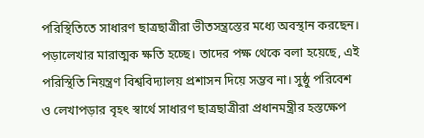পরিস্থিতিতে সাধারণ ছাত্রছাত্রীরা ভীতসন্ত্রস্তের মধ্যে অবস্থান করছেন। পড়ালেখার মারাত্মক ক্ষতি হচ্ছে। তাদের পক্ষ থেকে বলা হয়েছে, এই পরিস্থিতি নিয়ন্ত্রণ বিশ্ববিদ্যালয় প্রশাসন দিয়ে সম্ভব না। সুষ্ঠু পরিবেশ ও লেখাপড়ার বৃহৎ স্বার্থে সাধারণ ছাত্রছাত্রীরা প্রধানমন্ত্রীর হস্তক্ষেপ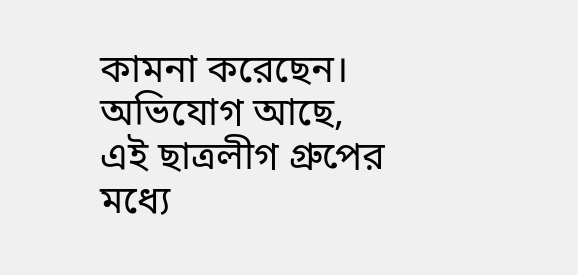কামনা করেছেন। অভিযোগ আছে, এই ছাত্রলীগ গ্রুপের মধ্যে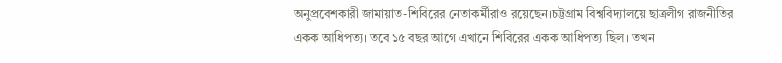অনুপ্রবেশকারী জামায়াত-শিবিরের নেতাকর্মীরাও রয়েছেন।চট্টগ্রাম বিশ্ববিদ্যালয়ে ছাত্রলীগ রাজনীতির একক আধিপত্য। তবে ১৫ বছর আগে এখানে শিবিরের একক আধিপত্য ছিল। তখন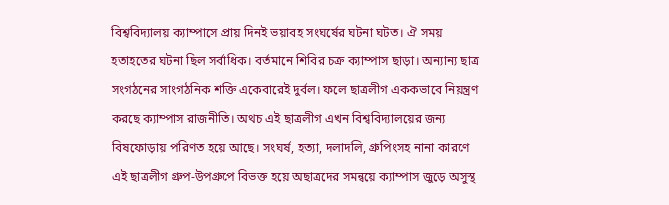বিশ্ববিদ্যালয় ক্যাম্পাসে প্রায় দিনই ভয়াবহ সংঘর্ষের ঘটনা ঘটত। ঐ সময় হতাহতের ঘটনা ছিল সর্বাধিক। বর্তমানে শিবির চক্র ক্যাম্পাস ছাড়া। অন্যান্য ছাত্র সংগঠনের সাংগঠনিক শক্তি একেবারেই দুর্বল। ফলে ছাত্রলীগ এককভাবে নিয়ন্ত্রণ করছে ক্যাম্পাস রাজনীতি। অথচ এই ছাত্রলীগ এখন বিশ্ববিদ্যালয়ের জন্য বিষফোড়ায় পরিণত হয়ে আছে। সংঘর্ষ, হত্যা, দলাদলি, গ্রুপিংসহ নানা কারণে এই ছাত্রলীগ গ্রুপ-উপগ্রুপে বিভক্ত হয়ে অছাত্রদের সমন্বয়ে ক্যাম্পাস জুড়ে অসুস্থ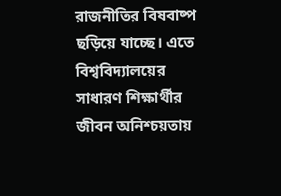রাজনীতির বিষবাষ্প ছড়িয়ে যাচ্ছে। এতে বিশ্ববিদ্যালয়ের সাধারণ শিক্ষার্থীর জীবন অনিশ্চয়তায়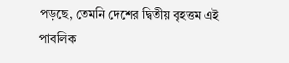পড়ছে, তেমনি দেশের দ্বিতীয় বৃহত্তম এই পাবলিক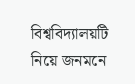বিশ্ববিদ্যালয়টি নিয়ে জনমনে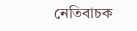নেতিবাচক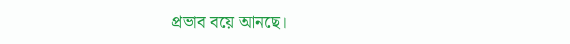প্রভাব বয়ে আনছে।